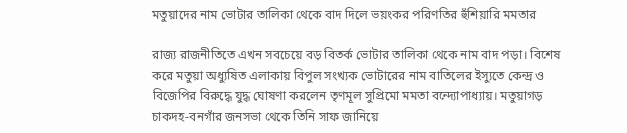মতুয়াদের নাম ভোটার তালিকা থেকে বাদ দিলে ভয়ংকর পরিণতির হুঁশিয়ারি মমতার

রাজ্য রাজনীতিতে এখন সবচেয়ে বড় বিতর্ক ভোটার তালিকা থেকে নাম বাদ পড়া। বিশেষ করে মতুয়া অধ্যুষিত এলাকায় বিপুল সংখ্যক ভোটারের নাম বাতিলের ইস্যুতে কেন্দ্র ও বিজেপির বিরুদ্ধে যুদ্ধ ঘোষণা করলেন তৃণমূল সুপ্রিমো মমতা বন্দ্যোপাধ্যায়। মতুয়াগড় চাকদহ-বনগাঁর জনসভা থেকে তিনি সাফ জানিয়ে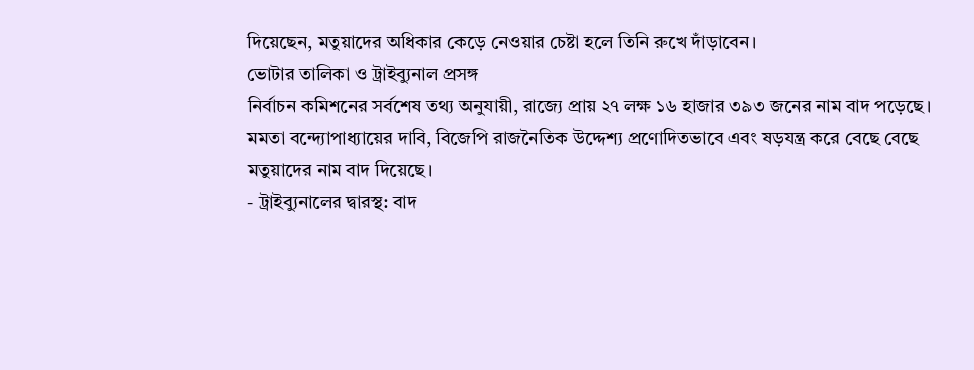দিয়েছেন, মতুয়াদের অধিকার কেড়ে নেওয়ার চেষ্টা হলে তিনি রুখে দাঁড়াবেন।
ভোটার তালিকা ও ট্রাইব্যুনাল প্রসঙ্গ
নির্বাচন কমিশনের সর্বশেষ তথ্য অনুযায়ী, রাজ্যে প্রায় ২৭ লক্ষ ১৬ হাজার ৩৯৩ জনের নাম বাদ পড়েছে। মমতা বন্দ্যোপাধ্যায়ের দাবি, বিজেপি রাজনৈতিক উদ্দেশ্য প্রণোদিতভাবে এবং ষড়যন্ত্র করে বেছে বেছে মতুয়াদের নাম বাদ দিয়েছে।
- ট্রাইব্যুনালের দ্বারস্থ: বাদ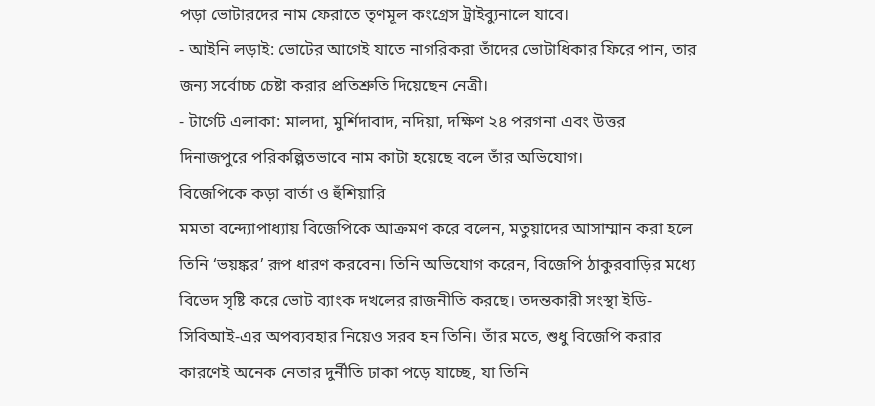পড়া ভোটারদের নাম ফেরাতে তৃণমূল কংগ্রেস ট্রাইব্যুনালে যাবে।
- আইনি লড়াই: ভোটের আগেই যাতে নাগরিকরা তাঁদের ভোটাধিকার ফিরে পান, তার জন্য সর্বোচ্চ চেষ্টা করার প্রতিশ্রুতি দিয়েছেন নেত্রী।
- টার্গেট এলাকা: মালদা, মুর্শিদাবাদ, নদিয়া, দক্ষিণ ২৪ পরগনা এবং উত্তর দিনাজপুরে পরিকল্পিতভাবে নাম কাটা হয়েছে বলে তাঁর অভিযোগ।
বিজেপিকে কড়া বার্তা ও হুঁশিয়ারি
মমতা বন্দ্যোপাধ্যায় বিজেপিকে আক্রমণ করে বলেন, মতুয়াদের আসাম্মান করা হলে তিনি ‘ভয়ঙ্কর’ রূপ ধারণ করবেন। তিনি অভিযোগ করেন, বিজেপি ঠাকুরবাড়ির মধ্যে বিভেদ সৃষ্টি করে ভোট ব্যাংক দখলের রাজনীতি করছে। তদন্তকারী সংস্থা ইডি-সিবিআই-এর অপব্যবহার নিয়েও সরব হন তিনি। তাঁর মতে, শুধু বিজেপি করার কারণেই অনেক নেতার দুর্নীতি ঢাকা পড়ে যাচ্ছে, যা তিনি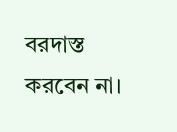বরদাস্ত করবেন না।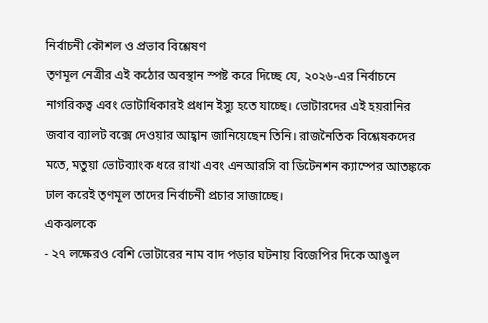নির্বাচনী কৌশল ও প্রভাব বিশ্লেষণ
তৃণমূল নেত্রীর এই কঠোর অবস্থান স্পষ্ট করে দিচ্ছে যে, ২০২৬-এর নির্বাচনে নাগরিকত্ব এবং ভোটাধিকারই প্রধান ইস্যু হতে যাচ্ছে। ভোটারদের এই হয়রানির জবাব ব্যালট বক্সে দেওয়ার আহ্বান জানিয়েছেন তিনি। রাজনৈতিক বিশ্লেষকদের মতে, মতুয়া ভোটব্যাংক ধরে রাখা এবং এনআরসি বা ডিটেনশন ক্যাম্পের আতঙ্ককে ঢাল করেই তৃণমূল তাদের নির্বাচনী প্রচার সাজাচ্ছে।
একঝলকে
- ২৭ লক্ষেরও বেশি ভোটারের নাম বাদ পড়ার ঘটনায় বিজেপির দিকে আঙুল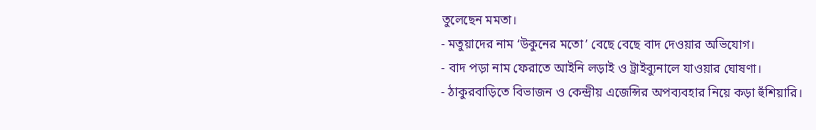তুলেছেন মমতা।
- মতুয়াদের নাম ‘উকুনের মতো’ বেছে বেছে বাদ দেওয়ার অভিযোগ।
- বাদ পড়া নাম ফেরাতে আইনি লড়াই ও ট্রাইব্যুনালে যাওয়ার ঘোষণা।
- ঠাকুরবাড়িতে বিভাজন ও কেন্দ্রীয় এজেন্সির অপব্যবহার নিয়ে কড়া হুঁশিয়ারি।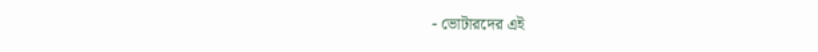- ভোটারদের এই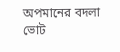অপমানের বদলা ভোট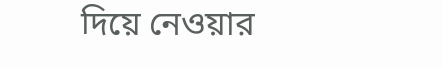দিয়ে নেওয়ার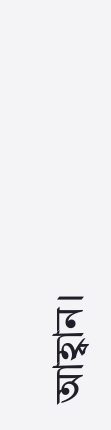আহ্বান।